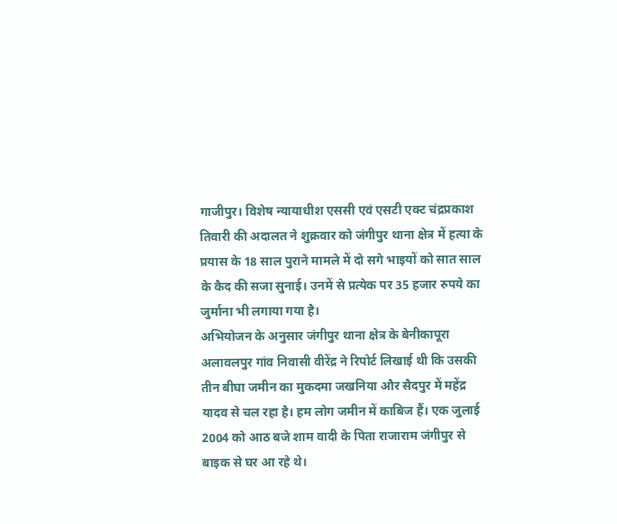गाजीपुर। विशेष न्यायाधीश एससी एवं एसटी एक्ट चंद्रप्रकाश तिवारी की अदालत ने शुक्रवार को जंगीपुर थाना क्षेत्र में हत्या के प्रयास के 18 साल पुराने मामले में दो सगे भाइयों को सात साल के कैद की सजा सुनाई। उनमें से प्रत्येक पर 35 हजार रुपये का जुर्माना भी लगाया गया है।
अभियोजन के अनुसार जंगीपुर थाना क्षेत्र के बेनीकापूरा अलावलपुर गांव निवासी वीरेंद्र ने रिपोर्ट लिखाई थी कि उसकी तीन बीघा जमीन का मुकदमा जखनिया और सैदपुर में महेंद्र यादव से चल रहा है। हम लोग जमीन में काबिज हैं। एक जुलाई 2004 को आठ बजे शाम वादी के पिता राजाराम जंगीपुर से बाइक से घर आ रहे थे।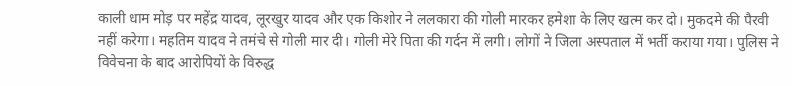काली धाम मोड़ पर महेंद्र यादव, लूरखुर यादव और एक किशोर ने ललकारा की गोली मारकर हमेशा के लिए खत्म कर दो। मुकदमे की पैरवी नहीं करेगा। महतिम यादव ने तमंचे से गोली मार दी। गोली मेरे पिता की गर्दन में लगी। लोगों ने जिला अस्पताल में भर्ती कराया गया। पुलिस ने विवेचना के बाद आरोपियों के विरुद्ध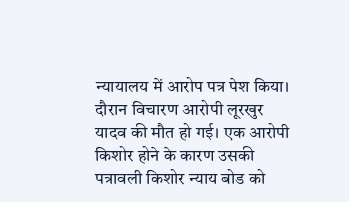न्यायालय में आरोप पत्र पेश किया। दौरान विचारण आरोपी लूरखुर यादव की मौत हो गई। एक आरोपी किशोर होने के कारण उसकी पत्रावली किशोर न्याय बोड को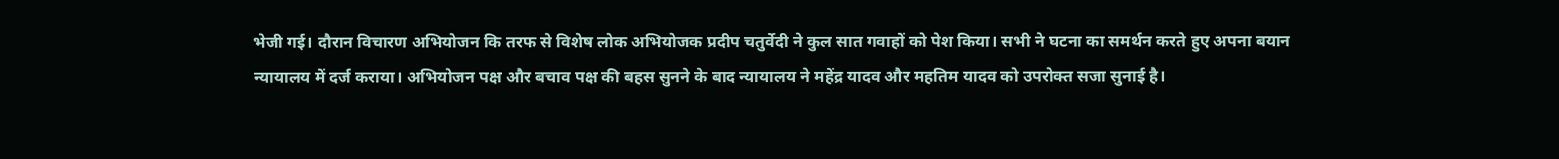भेजी गई। दौरान विचारण अभियोजन कि तरफ से विशेष लोक अभियोजक प्रदीप चतुर्वेदी ने कुल सात गवाहों को पेश किया। सभी ने घटना का समर्थन करते हुए अपना बयान न्यायालय में दर्ज कराया। अभियोजन पक्ष और बचाव पक्ष की बहस सुनने के बाद न्यायालय ने महेंद्र यादव और महतिम यादव को उपरोक्त सजा सुनाई है।